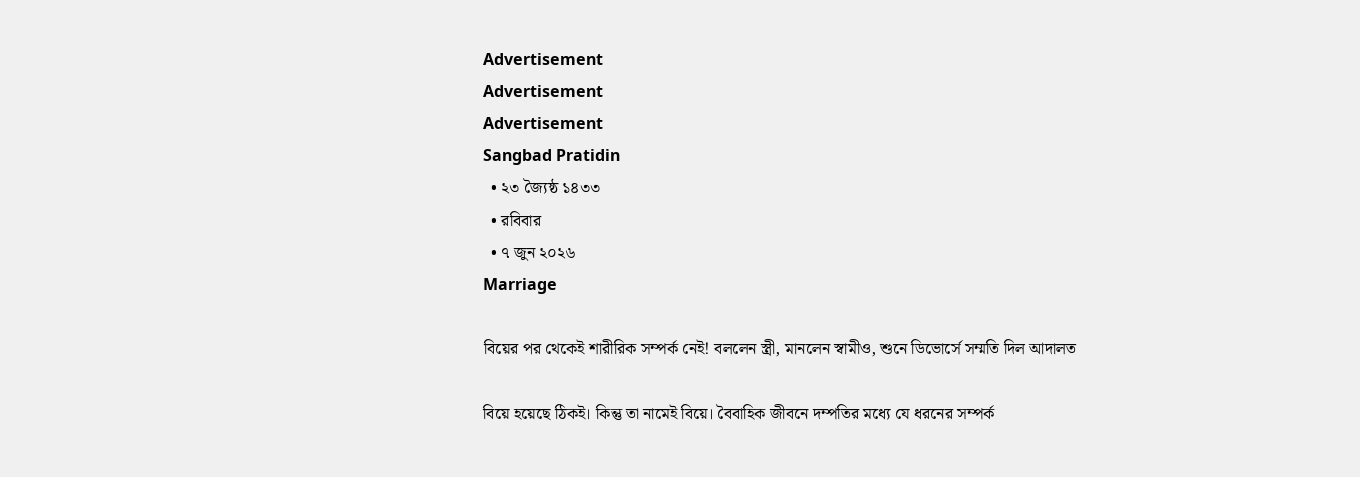Advertisement
Advertisement
Advertisement
Sangbad Pratidin
  • ২৩ জ্যৈষ্ঠ ১৪৩৩
  • রবিবার
  • ৭ জুন ২০২৬
Marriage

বিয়ের পর থেকেই শারীরিক সম্পর্ক নেই! বললেন স্ত্রী, মানলেন স্বামীও, শুনে ডিভোর্সে সম্মতি দিল আদালত

বিয়ে হয়েছে ঠিকই। কিন্তু তা নামেই বিয়ে। বৈবাহিক জীবনে দম্পতির মধ্যে যে ধরনের সম্পর্ক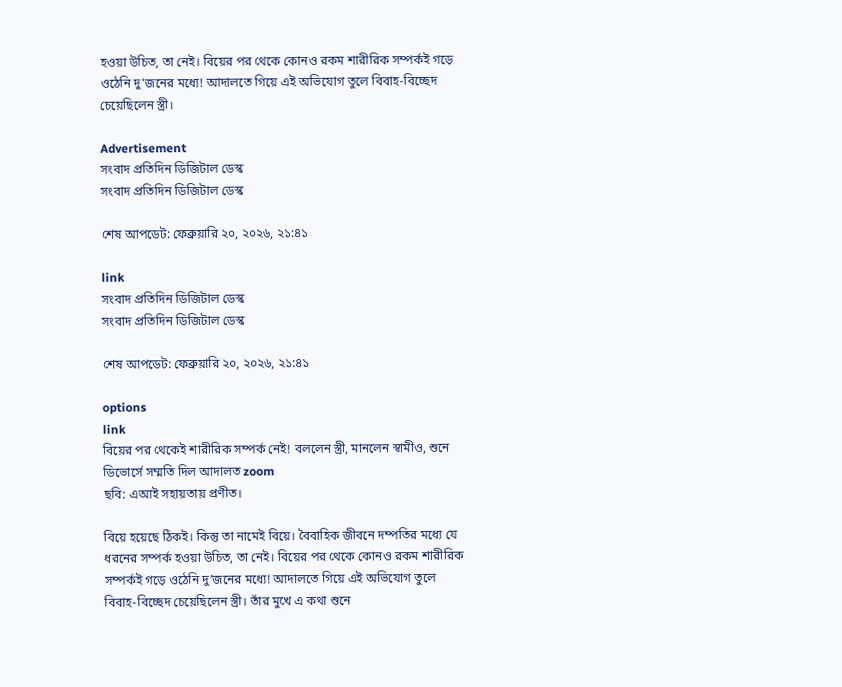হওয়া উচিত, তা নেই। বিয়ের পর থেকে কোনও রকম শারীরিক সম্পর্কই গড়ে ওঠেনি দু'জনের মধ্যে! আদালতে গিয়ে এই অভিযোগ তুলে বিবাহ-বিচ্ছেদ চেয়েছিলেন স্ত্রী।

Advertisement
সংবাদ প্রতিদিন ডিজিটাল ডেস্ক
সংবাদ প্রতিদিন ডিজিটাল ডেস্ক

শেষ আপডেট: ফেব্রুয়ারি ২০, ২০২৬, ২১:৪১

link
সংবাদ প্রতিদিন ডিজিটাল ডেস্ক
সংবাদ প্রতিদিন ডিজিটাল ডেস্ক

শেষ আপডেট: ফেব্রুয়ারি ২০, ২০২৬, ২১:৪১

options
link
বিয়ের পর থেকেই শারীরিক সম্পর্ক নেই! বললেন স্ত্রী, মানলেন স্বামীও, শুনে ডিভোর্সে সম্মতি দিল আদালত zoom
ছবি: এআই সহায়তায় প্রণীত।

বিয়ে হয়েছে ঠিকই। কিন্তু তা নামেই বিয়ে। বৈবাহিক জীবনে দম্পতির মধ্যে যে ধরনের সম্পর্ক হওয়া উচিত, তা নেই। বিয়ের পর থেকে কোনও রকম শারীরিক সম্পর্কই গড়ে ওঠেনি দু’জনের মধ্যে! আদালতে গিয়ে এই অভিযোগ তুলে বিবাহ-বিচ্ছেদ চেয়েছিলেন স্ত্রী। তাঁর মুখে এ কথা শুনে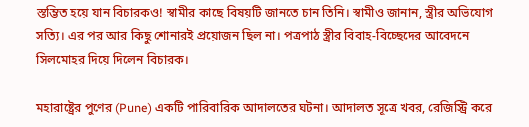স্তম্ভিত হয়ে যান বিচারকও! স্বামীর কাছে বিষয়টি জানতে চান তিনি। স্বামীও জানান, স্ত্রীর অভিযোগ সত্যি। এর পর আর কিছু শোনারই প্রয়োজন ছিল না। পত্রপাঠ স্ত্রীর বিবাহ-বিচ্ছেদের আবেদনে সিলমোহর দিয়ে দিলেন বিচারক।

মহারাষ্ট্রের পুণের (Pune) একটি পারিবারিক আদালতের ঘটনা। আদালত সূত্রে খবর, রেজিস্ট্রি করে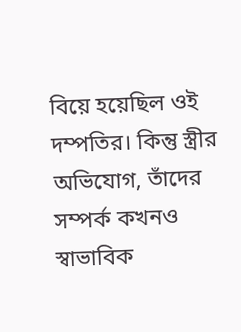বিয়ে হয়েছিল ওই দম্পতির। কিন্তু স্ত্রীর অভিযোগ, তাঁদের সম্পর্ক কখনও স্বাভাবিক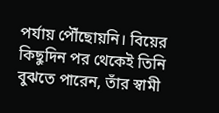পর্যায় পৌঁছোয়নি। বিয়ের কিছুদিন পর থেকেই তিনি বুঝতে পারেন, তাঁর স্বামী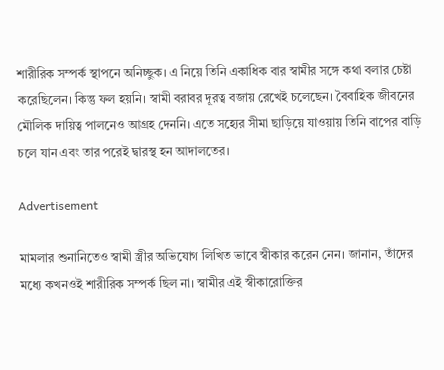শারীরিক সম্পর্ক স্থাপনে অনিচ্ছুক। এ নিয়ে তিনি একাধিক বার স্বামীর সঙ্গে কথা বলার চেষ্টা করেছিলেন। কিন্তু ফল হয়নি। স্বামী বরাবর দূরত্ব বজায় রেখেই চলেছেন। বৈবাহিক জীবনের মৌলিক দায়িত্ব পালনেও আগ্রহ দেননি। এতে সহ্যের সীমা ছাড়িয়ে যাওয়ায় তিনি বাপের বাড়ি চলে যান এবং তার পরেই দ্বারস্থ হন আদালতের।

Advertisement

মামলার শুনানিতেও স্বামী স্ত্রীর অভিযোগ লিখিত ভাবে স্বীকার করেন নেন। জানান, তাঁদের মধ্যে কখনওই শারীরিক সম্পর্ক ছিল না। স্বামীর এই স্বীকারোক্তির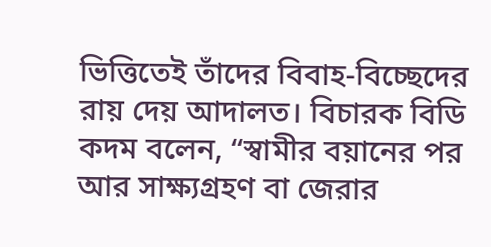ভিত্তিতেই তাঁদের বিবাহ-বিচ্ছেদের রায় দেয় আদালত। বিচারক বিডি কদম বলেন, “স্বামীর বয়ানের পর আর সাক্ষ্যগ্রহণ বা জেরার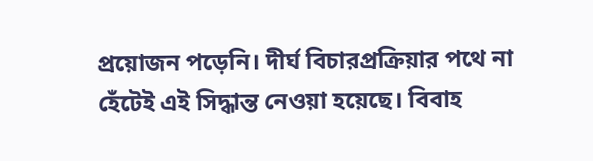প্রয়োজন পড়েনি। দীর্ঘ বিচারপ্রক্রিয়ার পথে না হেঁটেই এই সিদ্ধান্ত নেওয়া হয়েছে। বিবাহ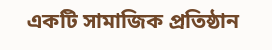একটি সামাজিক প্রতিষ্ঠান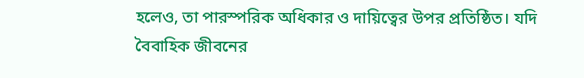হলেও, তা পারস্পরিক অধিকার ও দায়িত্বের উপর প্রতিষ্ঠিত। যদি বৈবাহিক জীবনের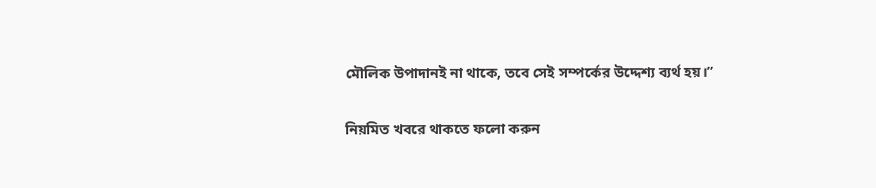মৌলিক উপাদানই না থাকে, তবে সেই সম্পর্কের উদ্দেশ্য ব্যর্থ হয়।”

নিয়মিত খবরে থাকতে ফলো করুন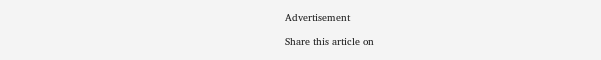Advertisement

Share this article on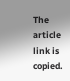The article link is copied.